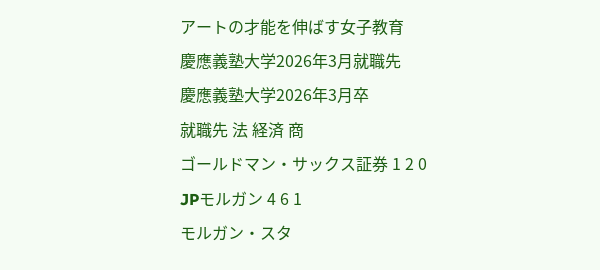アートの才能を伸ばす女子教育
慶應義塾大学2026年3月就職先
慶應義塾大学2026年3月卒
就職先 法 経済 商
ゴールドマン・サックス証券 1 2 0
JPモルガン 4 6 1
モルガン・スタ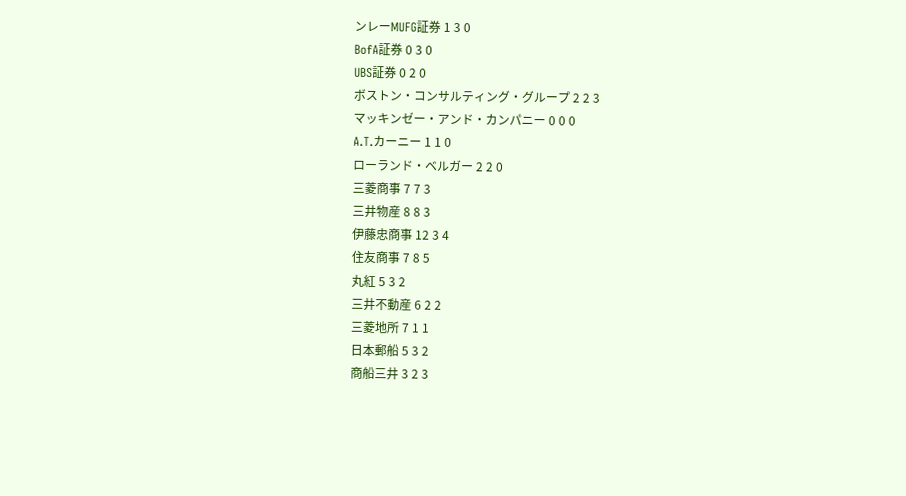ンレーMUFG証券 1 3 0
BofA証券 0 3 0
UBS証券 0 2 0
ボストン・コンサルティング・グループ 2 2 3
マッキンゼー・アンド・カンパニー 0 0 0
A.T.カーニー 1 1 0
ローランド・ベルガー 2 2 0
三菱商事 7 7 3
三井物産 8 8 3
伊藤忠商事 12 3 4
住友商事 7 8 5
丸紅 5 3 2
三井不動産 6 2 2
三菱地所 7 1 1
日本郵船 5 3 2
商船三井 3 2 3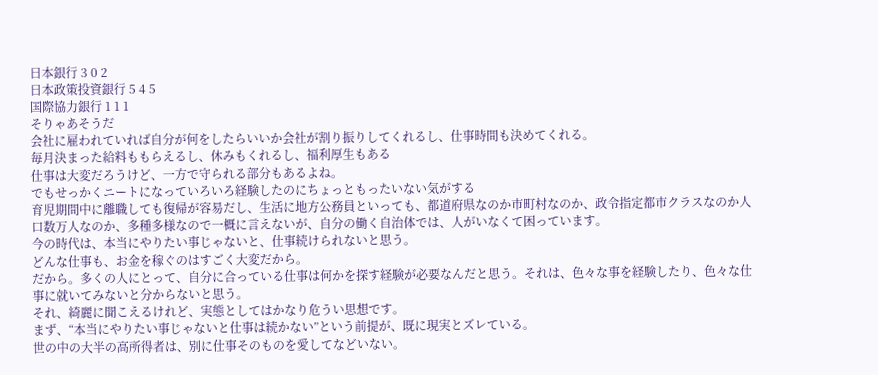日本銀行 3 0 2
日本政策投資銀行 5 4 5
国際協力銀行 1 1 1
そりゃあそうだ
会社に雇われていれば自分が何をしたらいいか会社が割り振りしてくれるし、仕事時間も決めてくれる。
毎月決まった給料ももらえるし、休みもくれるし、福利厚生もある
仕事は大変だろうけど、一方で守られる部分もあるよね。
でもせっかくニートになっていろいろ経験したのにちょっともったいない気がする
育児期間中に離職しても復帰が容易だし、生活に地方公務員といっても、都道府県なのか市町村なのか、政令指定都市クラスなのか人口数万人なのか、多種多様なので一概に言えないが、自分の働く自治体では、人がいなくて困っています。
今の時代は、本当にやりたい事じゃないと、仕事続けられないと思う。
どんな仕事も、お金を稼ぐのはすごく大変だから。
だから。多くの人にとって、自分に合っている仕事は何かを探す経験が必要なんだと思う。それは、色々な事を経験したり、色々な仕事に就いてみないと分からないと思う。
それ、綺麗に聞こえるけれど、実態としてはかなり危うい思想です。
まず、“本当にやりたい事じゃないと仕事は続かない”という前提が、既に現実とズレている。
世の中の大半の高所得者は、別に仕事そのものを愛してなどいない。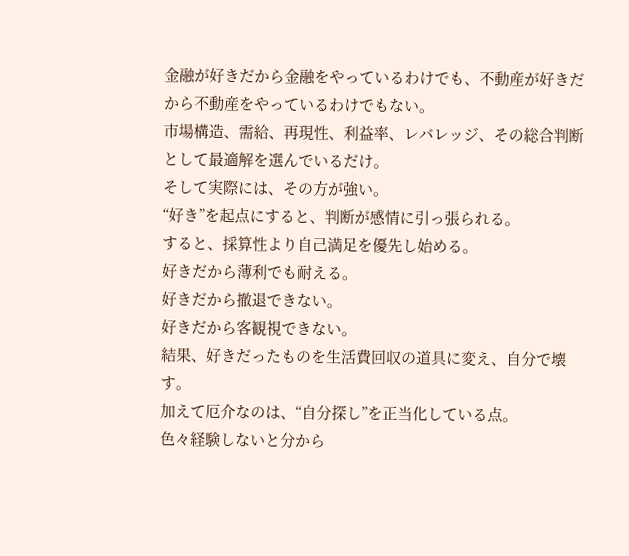金融が好きだから金融をやっているわけでも、不動産が好きだから不動産をやっているわけでもない。
市場構造、需給、再現性、利益率、レバレッジ、その総合判断として最適解を選んでいるだけ。
そして実際には、その方が強い。
“好き”を起点にすると、判断が感情に引っ張られる。
すると、採算性より自己満足を優先し始める。
好きだから薄利でも耐える。
好きだから撤退できない。
好きだから客観視できない。
結果、好きだったものを生活費回収の道具に変え、自分で壊す。
加えて厄介なのは、“自分探し”を正当化している点。
色々経験しないと分から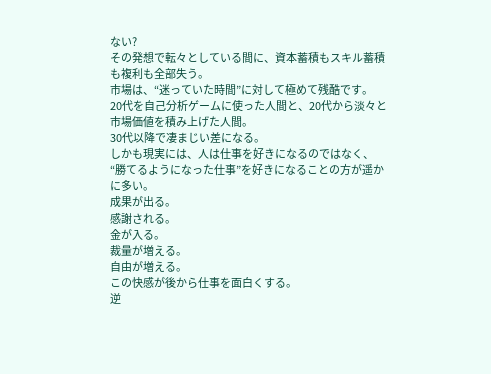ない?
その発想で転々としている間に、資本蓄積もスキル蓄積も複利も全部失う。
市場は、“迷っていた時間”に対して極めて残酷です。
20代を自己分析ゲームに使った人間と、20代から淡々と市場価値を積み上げた人間。
30代以降で凄まじい差になる。
しかも現実には、人は仕事を好きになるのではなく、“勝てるようになった仕事”を好きになることの方が遥かに多い。
成果が出る。
感謝される。
金が入る。
裁量が増える。
自由が増える。
この快感が後から仕事を面白くする。
逆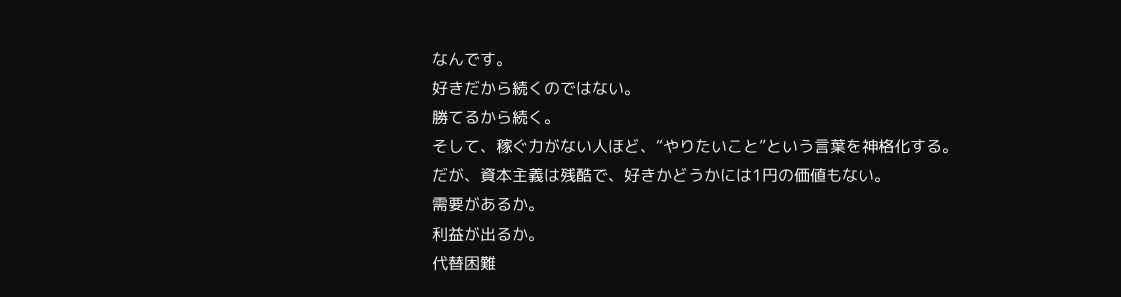なんです。
好きだから続くのではない。
勝てるから続く。
そして、稼ぐ力がない人ほど、“やりたいこと”という言葉を神格化する。
だが、資本主義は残酷で、好きかどうかには1円の価値もない。
需要があるか。
利益が出るか。
代替困難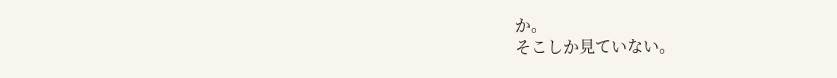か。
そこしか見ていない。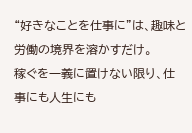“好きなことを仕事に”は、趣味と労働の境界を溶かすだけ。
稼ぐを一義に置けない限り、仕事にも人生にも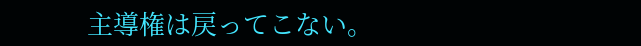主導権は戻ってこない。